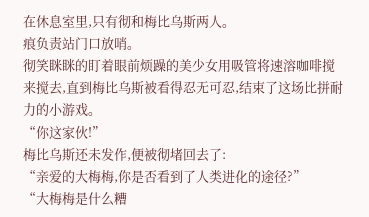在休息室里,只有彻和梅比乌斯两人。
痕负责站门口放哨。
彻笑眯眯的盯着眼前烦躁的美少女用吸管将速溶咖啡搅来搅去,直到梅比乌斯被看得忍无可忍,结束了这场比拼耐力的小游戏。
“你这家伙!”
梅比乌斯还未发作,便被彻堵回去了:
“亲爱的大梅梅,你是否看到了人类进化的途径?”
“大梅梅是什么糟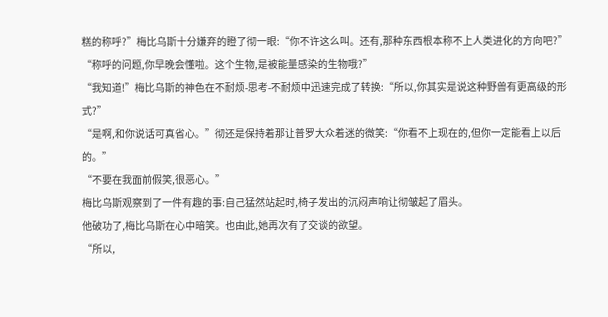糕的称呼?”梅比乌斯十分嫌弃的瞪了彻一眼:“你不许这么叫。还有,那种东西根本称不上人类进化的方向吧?”
“称呼的问题,你早晚会懂啦。这个生物,是被能量感染的生物哦?”
“我知道!”梅比乌斯的神色在不耐烦-思考-不耐烦中迅速完成了转换:“所以,你其实是说这种野兽有更高级的形式?”
“是啊,和你说话可真省心。”彻还是保持着那让普罗大众着迷的微笑:“你看不上现在的,但你一定能看上以后的。”
“不要在我面前假笑,很恶心。”
梅比乌斯观察到了一件有趣的事:自己猛然站起时,椅子发出的沉闷声响让彻皱起了眉头。
他破功了,梅比乌斯在心中暗笑。也由此,她再次有了交谈的欲望。
“所以,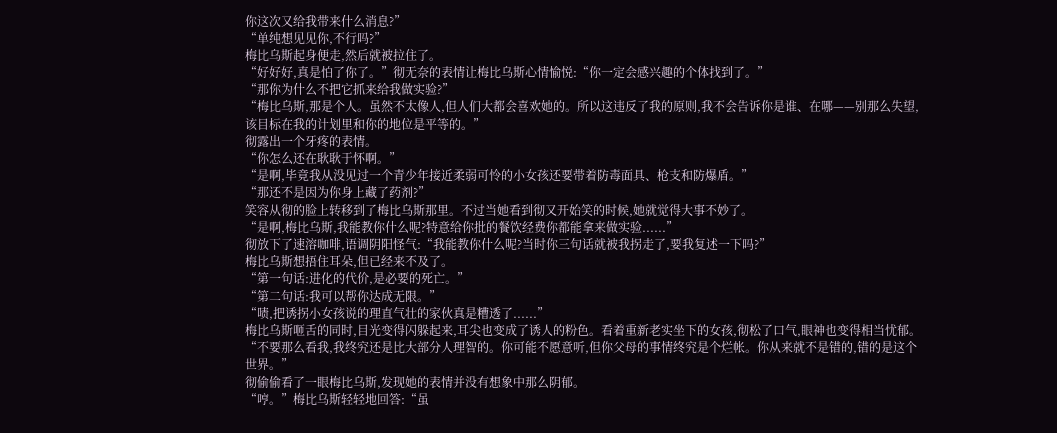你这次又给我带来什么消息?”
“单纯想见见你,不行吗?”
梅比乌斯起身便走,然后就被拉住了。
“好好好,真是怕了你了。”彻无奈的表情让梅比乌斯心情愉悦:“你一定会感兴趣的个体找到了。”
“那你为什么不把它抓来给我做实验?”
“梅比乌斯,那是个人。虽然不太像人,但人们大都会喜欢她的。所以这违反了我的原则,我不会告诉你是谁、在哪——别那么失望,该目标在我的计划里和你的地位是平等的。”
彻露出一个牙疼的表情。
“你怎么还在耿耿于怀啊。”
“是啊,毕竟我从没见过一个青少年接近柔弱可怜的小女孩还要带着防毒面具、枪支和防爆盾。”
“那还不是因为你身上藏了药剂?”
笑容从彻的脸上转移到了梅比乌斯那里。不过当她看到彻又开始笑的时候,她就觉得大事不妙了。
“是啊,梅比乌斯,我能教你什么呢?特意给你批的餐饮经费你都能拿来做实验......”
彻放下了速溶咖啡,语调阴阳怪气:“我能教你什么呢?当时你三句话就被我拐走了,要我复述一下吗?”
梅比乌斯想捂住耳朵,但已经来不及了。
“第一句话:进化的代价,是必要的死亡。”
“第二句话:我可以帮你达成无限。”
“啧,把诱拐小女孩说的理直气壮的家伙真是糟透了......”
梅比乌斯咂舌的同时,目光变得闪躲起来,耳尖也变成了诱人的粉色。看着重新老实坐下的女孩,彻松了口气,眼神也变得相当忧郁。
“不要那么看我,我终究还是比大部分人理智的。你可能不愿意听,但你父母的事情终究是个烂帐。你从来就不是错的,错的是这个世界。”
彻偷偷看了一眼梅比乌斯,发现她的表情并没有想象中那么阴郁。
“哼。”梅比乌斯轻轻地回答:“虽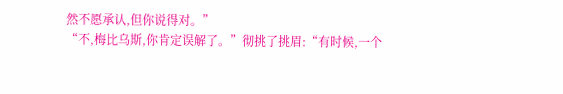然不愿承认,但你说得对。”
“不,梅比乌斯,你肯定误解了。”彻挑了挑眉:“有时候,一个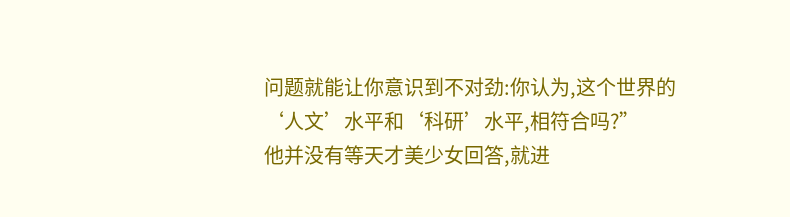问题就能让你意识到不对劲:你认为,这个世界的‘人文’水平和‘科研’水平,相符合吗?”
他并没有等天才美少女回答,就进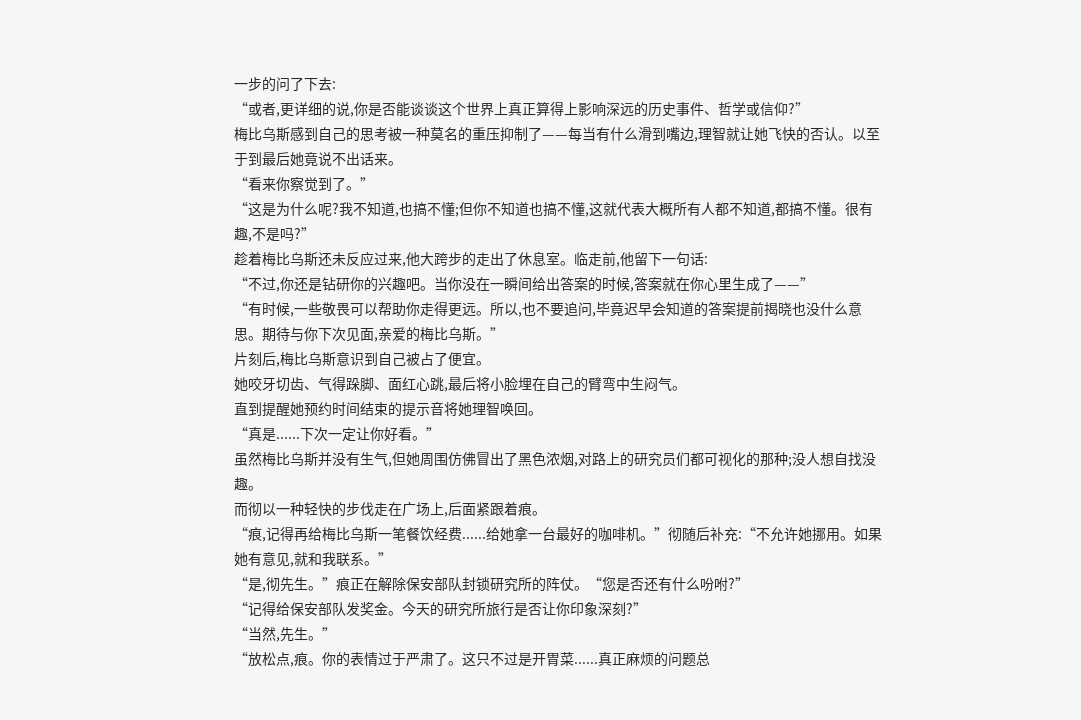一步的问了下去:
“或者,更详细的说,你是否能谈谈这个世界上真正算得上影响深远的历史事件、哲学或信仰?”
梅比乌斯感到自己的思考被一种莫名的重压抑制了——每当有什么滑到嘴边,理智就让她飞快的否认。以至于到最后她竟说不出话来。
“看来你察觉到了。”
“这是为什么呢?我不知道,也搞不懂;但你不知道也搞不懂,这就代表大概所有人都不知道,都搞不懂。很有趣,不是吗?”
趁着梅比乌斯还未反应过来,他大跨步的走出了休息室。临走前,他留下一句话:
“不过,你还是钻研你的兴趣吧。当你没在一瞬间给出答案的时候,答案就在你心里生成了——”
“有时候,一些敬畏可以帮助你走得更远。所以,也不要追问,毕竟迟早会知道的答案提前揭晓也没什么意思。期待与你下次见面,亲爱的梅比乌斯。”
片刻后,梅比乌斯意识到自己被占了便宜。
她咬牙切齿、气得跺脚、面红心跳,最后将小脸埋在自己的臂弯中生闷气。
直到提醒她预约时间结束的提示音将她理智唤回。
“真是......下次一定让你好看。”
虽然梅比乌斯并没有生气,但她周围仿佛冒出了黑色浓烟,对路上的研究员们都可视化的那种;没人想自找没趣。
而彻以一种轻快的步伐走在广场上,后面紧跟着痕。
“痕,记得再给梅比乌斯一笔餐饮经费......给她拿一台最好的咖啡机。”彻随后补充:“不允许她挪用。如果她有意见,就和我联系。”
“是,彻先生。”痕正在解除保安部队封锁研究所的阵仗。“您是否还有什么吩咐?”
“记得给保安部队发奖金。今天的研究所旅行是否让你印象深刻?”
“当然,先生。”
“放松点,痕。你的表情过于严肃了。这只不过是开胃菜......真正麻烦的问题总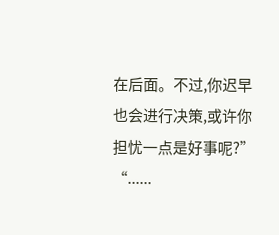在后面。不过,你迟早也会进行决策,或许你担忧一点是好事呢?”
“......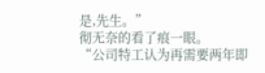是,先生。”
彻无奈的看了痕一眼。
“公司特工认为再需要两年即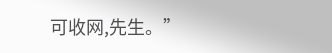可收网,先生。”